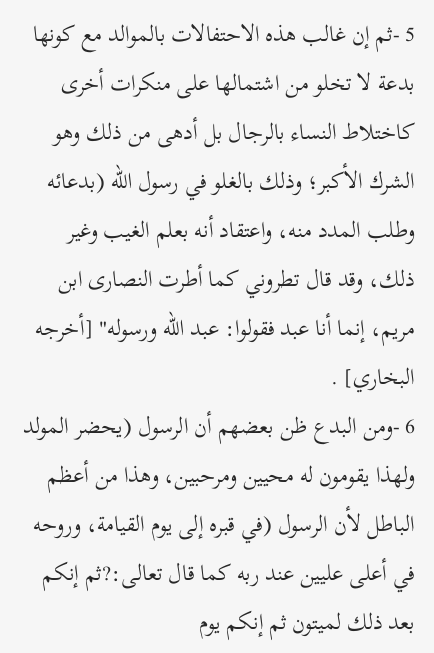5 -ثم إن غالب هذه الاحتفالات بالموالد مع كونها بدعة لا تخلو من اشتمالها على منكرات أخرى كاختلاط النساء بالرجال بل أدهى من ذلك وهو الشرك الأكبر؛ وذلك بالغلو في رسول الله (بدعائه وطلب المدد منه، واعتقاد أنه بعلم الغيب وغير ذلك، وقد قال تطروني كما أطرت النصارى ابن مريم، إنما أنا عبد فقولوا: عبد الله ورسوله" [أخرجه البخاري] .
6 -ومن البدع ظن بعضهم أن الرسول (يحضر المولد ولهذا يقومون له محيين ومرحبين، وهذا من أعظم الباطل لأن الرسول (في قبره إلى يوم القيامة، وروحه في أعلى عليين عند ربه كما قال تعالى:?ثم إنكم بعد ذلك لميتون ثم إنكم يوم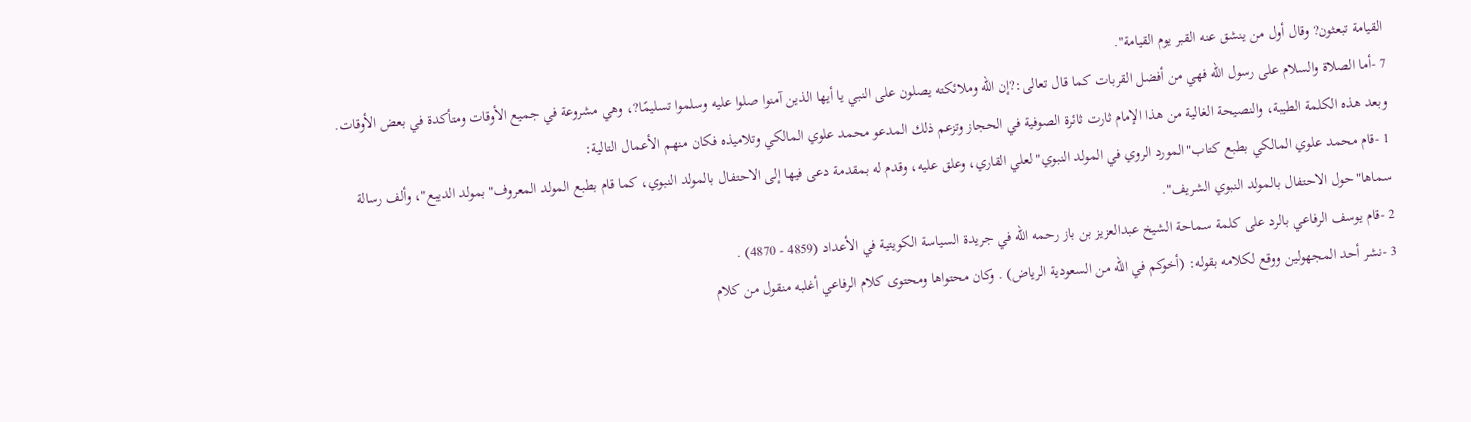القيامة تبعثون? وقال أول من ينشق عنه القبر يوم القيامة".
7 -أما الصلاة والسلام على رسول الله فهي من أفضل القربات كما قال تعالى:?إن الله وملائكته يصلون على النبي يا أيها الذين آمنوا صلوا عليه وسلموا تسليمًا?، وهي مشروعة في جميع الأوقات ومتأكدة في بعض الأوقات.
وبعد هذه الكلمة الطيبة، والنصيحة الغالية من هذا الإمام ثارت ثائرة الصوفية في الحجاز وتزعم ذلك المدعو محمد علوي المالكي وتلاميذه فكان منهم الأعمال التالية:
1 -قام محمد علوي المالكي بطبع كتاب"المورد الروي في المولد النبوي"لعلي القاري، وعلق عليه، وقدم له بمقدمة دعى فيها إلى الاحتفال بالمولد النبوي، كما قام بطبع المولد المعروف"بمولد الديبع"، وألف رسالة سماها"حول الاحتفال بالمولد النبوي الشريف".
2 -قام يوسف الرفاعي بالرد على كلمة سماحة الشيخ عبدالعزيز بن باز رحمه الله في جريدة السياسة الكويتية في الأعداد (4859 - 4870) .
3 -نشر أحد المجهولين ووقع لكلامه بقوله: (أخوكم في الله من السعودية الرياض) . وكان محتواها ومحتوى كلام الرفاعي أغلبه منقول من كلام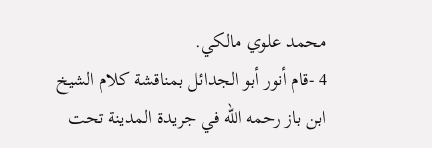محمد علوي مالكي.
4 -قام أنور أبو الجدائل بمناقشة كلام الشيخ ابن باز رحمه الله في جريدة المدينة تحت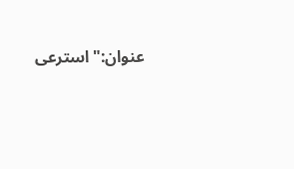عنوان:"استرعى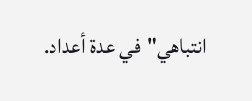انتباهي"في عدة أعداد.